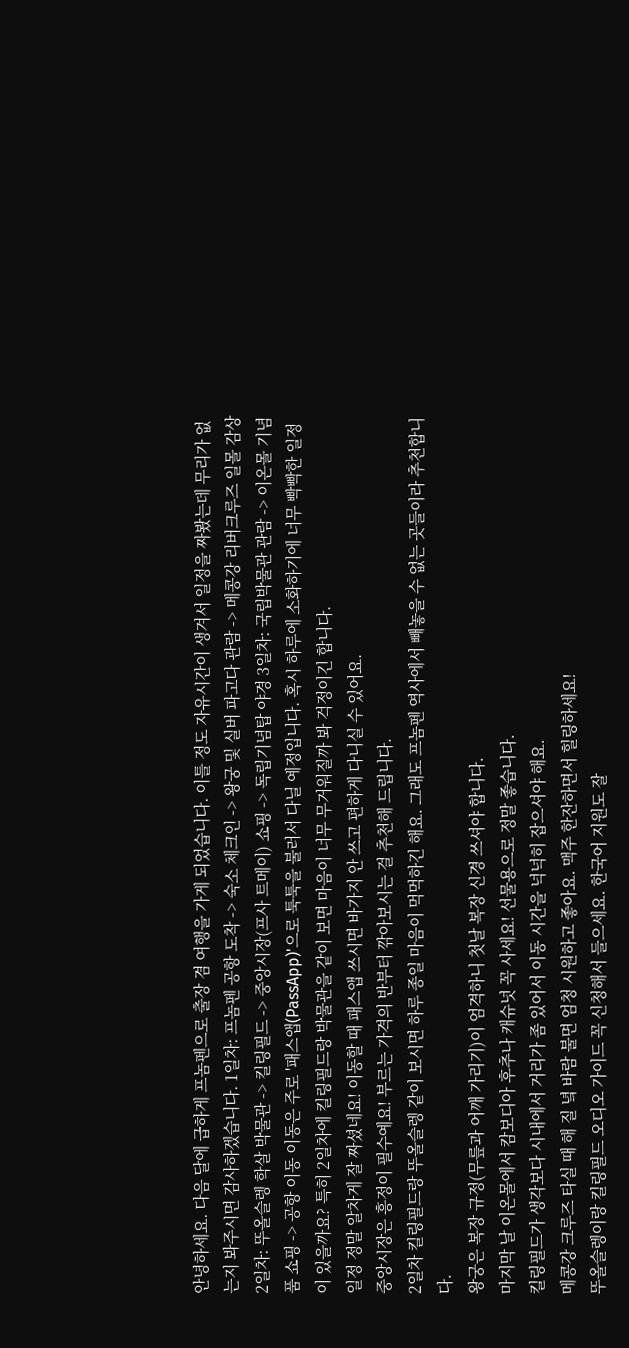안녕하세요. 다음 달에 급하게 프놈펜으로 출장 겸 여행을 가게 되었습니다. 이틀 정도 자유시간이 생겨서 일정을 짜봤는데 무리가 없는지 봐주시면 감사하겠습니다. 1일차: 프놈펜 공항 도착 -> 숙소 체크인 -> 왕궁 및 실버 파고다 관람 -> 메콩강 리버크루즈 일몰 감상 2일차: 뚜올슬렝 학살 박물관 -> 킬링필드 -> 중앙시장(프사 트메이) 쇼핑 -> 독립기념탑 야경 3일차: 국립박물관 관람 -> 이온몰 기념품 쇼핑 -> 공항 이동 이동은 주로 '패스앱(PassApp)'으로 툭툭을 불러서 다닐 예정입니다. 혹시 하루에 소화하기에 너무 빡빡한 일정이 있을까요? 특히 2일차에 킬링필드랑 박물관을 같이 보면 마음이 너무 무거워질까 봐 걱정이긴 합니다.
일정 정말 알차게 잘 짜셨네요! 이동할 때 패스앱 쓰시면 바가지 안 쓰고 편하게 다니실 수 있어요.
중앙시장은 흥정이 필수예요! 부르는 가격의 반부터 깎아보시는 걸 추천해 드립니다.
2일차 킬링필드랑 뚜올슬렝 같이 보시면 하루 종일 마음이 먹먹하긴 해요. 그래도 프놈펜 역사에서 빼놓을 수 없는 곳들이라 추천합니다.
왕궁은 복장 규정(무릎과 어깨 가리기)이 엄격하니 첫날 복장 신경 쓰셔야 합니다.
마지막 날 이온몰에서 캄보디아 후추나 캐슈넛 꼭 사세요! 선물용으로 정말 좋습니다.
킬링필드가 생각보다 시내에서 거리가 좀 있어서 이동 시간을 넉넉히 잡으셔야 해요.
메콩강 크루즈 타실 때 해 질 녘 바람 불면 엄청 시원하고 좋아요. 맥주 한잔하면서 힐링하세요!
뚜올슬렝이랑 킬링필드 오디오 가이드 꼭 신청해서 들으세요. 한국어 지원도 잘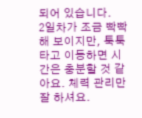되어 있습니다.
2일차가 조금 빡빡해 보이지만, 툭툭 타고 이동하면 시간은 충분할 것 같아요. 체력 관리만 잘 하셔요.